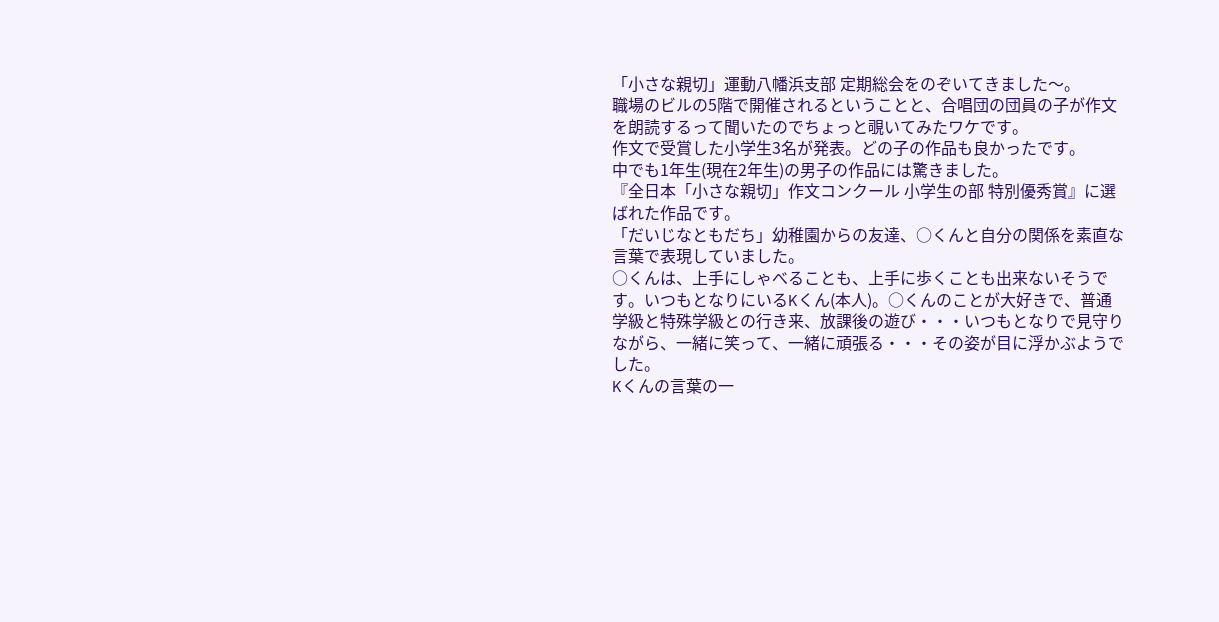「小さな親切」運動八幡浜支部 定期総会をのぞいてきました〜。
職場のビルの5階で開催されるということと、合唱団の団員の子が作文を朗読するって聞いたのでちょっと覗いてみたワケです。
作文で受賞した小学生3名が発表。どの子の作品も良かったです。
中でも1年生(現在2年生)の男子の作品には驚きました。
『全日本「小さな親切」作文コンクール 小学生の部 特別優秀賞』に選ばれた作品です。
「だいじなともだち」幼稚園からの友達、○くんと自分の関係を素直な言葉で表現していました。
○くんは、上手にしゃべることも、上手に歩くことも出来ないそうです。いつもとなりにいるKくん(本人)。○くんのことが大好きで、普通学級と特殊学級との行き来、放課後の遊び・・・いつもとなりで見守りながら、一緒に笑って、一緒に頑張る・・・その姿が目に浮かぶようでした。
Kくんの言葉の一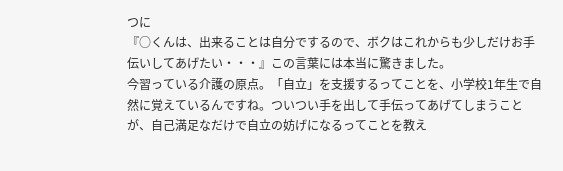つに
『○くんは、出来ることは自分でするので、ボクはこれからも少しだけお手伝いしてあげたい・・・』この言葉には本当に驚きました。
今習っている介護の原点。「自立」を支援するってことを、小学校1年生で自然に覚えているんですね。ついつい手を出して手伝ってあげてしまうことが、自己満足なだけで自立の妨げになるってことを教え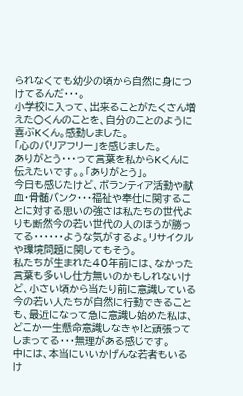られなくても幼少の頃から自然に身につけてるんだ・・・。
小学校に入って、出来ることがたくさん増えた○くんのことを、自分のことのように喜ぶKくん。感動しました。
「心のバリアフリー」を感じました。
ありがとう・・・って言葉を私からKくんに伝えたいです。。「ありがとう」。
今日も感じたけど、ボランティア活動や献血・骨髄バンク・・・福祉や奉仕に関することに対する思いの強さは私たちの世代よりも断然今の若い世代の人のほうが勝ってる・・・・・・ような気がするよ。リサイクルや環境問題に関してもそう。
私たちが生まれた40年前には、なかった言葉も多いし仕方無いのかもしれないけど、小さい頃から当たり前に意識している今の若い人たちが自然に行動できることも、最近になって急に意識し始めた私は、どこか一生懸命意識しなきゃ!と頑張ってしまってる・・・無理がある感じです。
中には、本当にいいかげんな若者もいるけ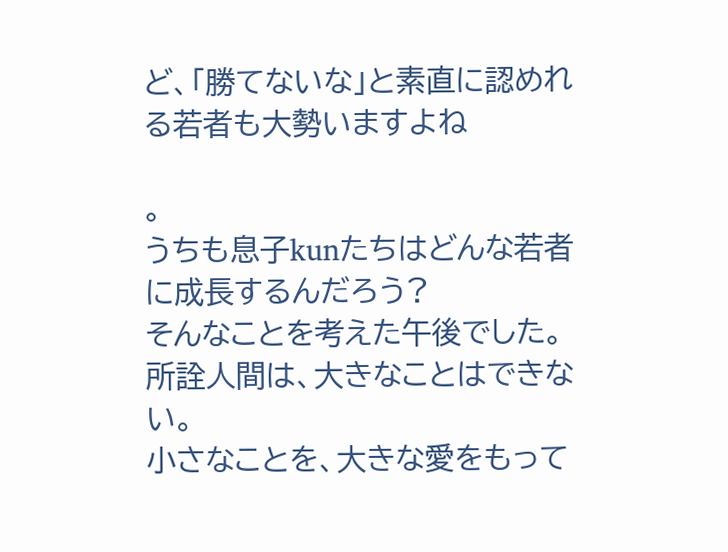ど、「勝てないな」と素直に認めれる若者も大勢いますよね

。
うちも息子kunたちはどんな若者に成長するんだろう?
そんなことを考えた午後でした。
所詮人間は、大きなことはできない。
小さなことを、大きな愛をもって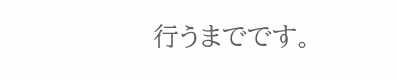行うまでです。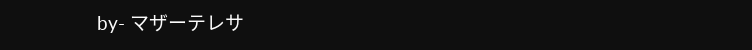by- マザーテレサ